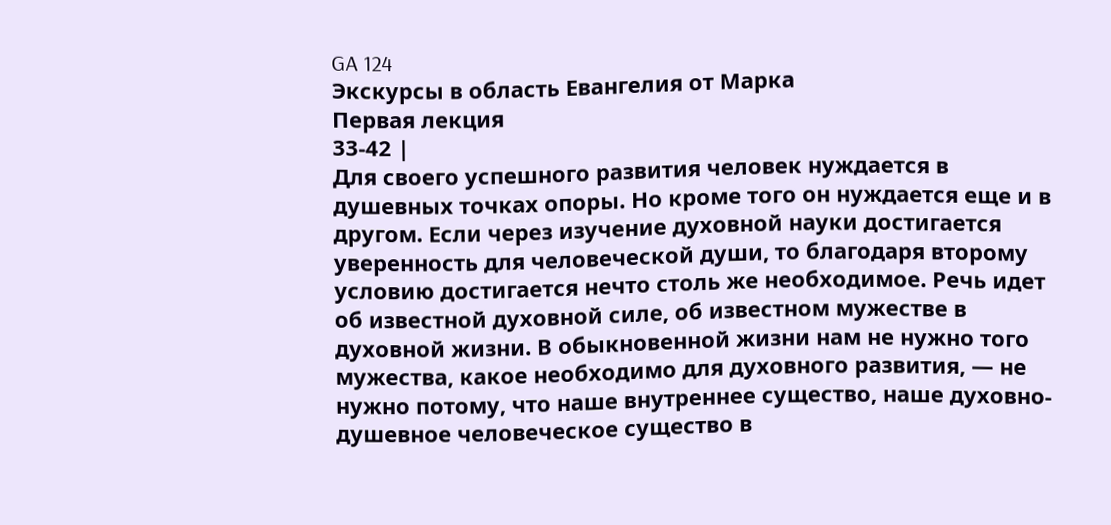GA 124
Экскурсы в область Евангелия от Марка
Первая лекция
33-42 |
Для своего успешного развития человек нуждается в душевных точках опоры. Но кроме того он нуждается еще и в другом. Если через изучение духовной науки достигается уверенность для человеческой души, то благодаря второму условию достигается нечто столь же необходимое. Речь идет об известной духовной силе, об известном мужестве в духовной жизни. В обыкновенной жизни нам не нужно того мужества, какое необходимо для духовного развития, — не нужно потому, что наше внутреннее существо, наше духовно-душевное человеческое существо в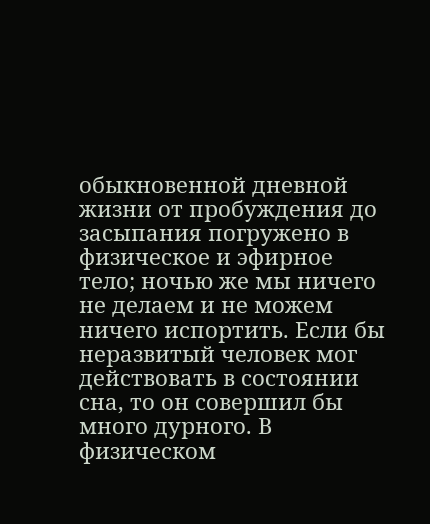обыкновенной дневной жизни от пробуждения до засыпания погружено в физическое и эфирное тело; ночью же мы ничего не делаем и не можем ничего испортить. Если бы неразвитый человек мог действовать в состоянии сна, то он совершил бы много дурного. В физическом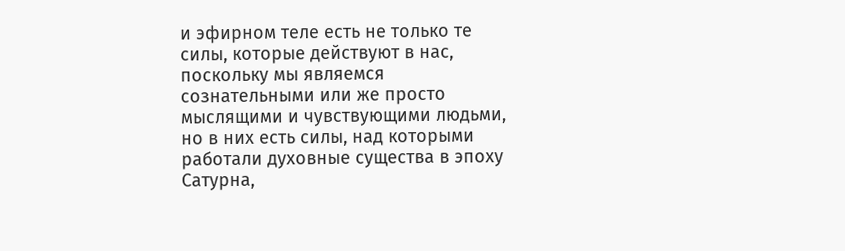и эфирном теле есть не только те силы, которые действуют в нас, поскольку мы являемся сознательными или же просто мыслящими и чувствующими людьми, но в них есть силы, над которыми работали духовные существа в эпоху Сатурна,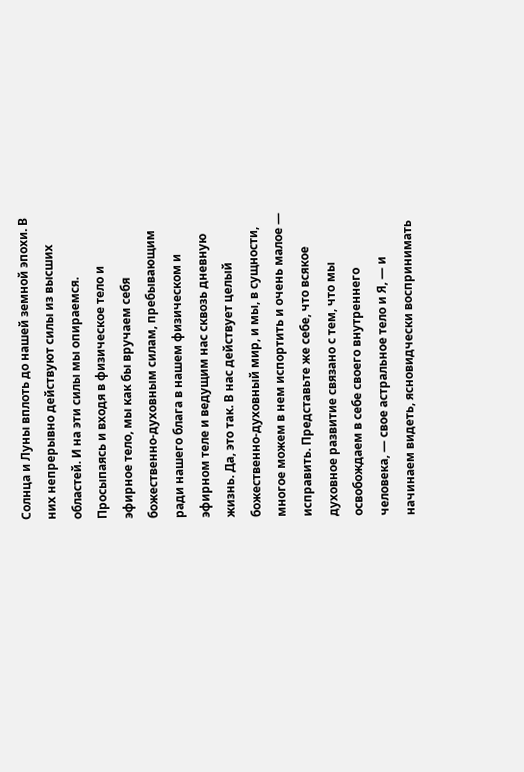Солнца и Луны вплоть до нашей земной эпохи. В них непрерывно действуют силы из высших областей. И на эти силы мы опираемся. Просыпаясь и входя в физическое тело и эфирное тело, мы как бы вручаем себя божественно-духовным силам, пребывающим ради нашего блага в нашем физическом и эфирном теле и ведущим нас сквозь дневную жизнь. Да, это так. В нас действует целый божественно-духовный мир, и мы, в сущности, многое можем в нем испортить и очень малое — исправить. Представьте же себе, что всякое духовное развитие связано с тем, что мы освобождаем в себе своего внутреннего человека, — свое астральное тело и Я, — и начинаем видеть, ясновидчески воспринимать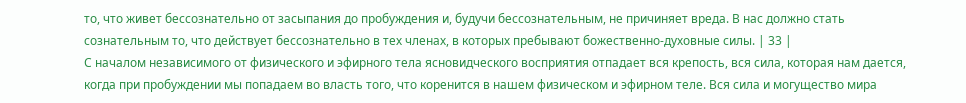то, что живет бессознательно от засыпания до пробуждения и, будучи бессознательным, не причиняет вреда. В нас должно стать сознательным то, что действует бессознательно в тех членах, в которых пребывают божественно-духовные силы. | 33 |
С началом независимого от физического и эфирного тела ясновидческого восприятия отпадает вся крепость, вся сила, которая нам дается, когда при пробуждении мы попадаем во власть того, что коренится в нашем физическом и эфирном теле. Вся сила и могущество мира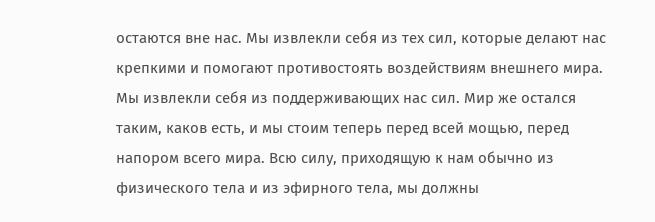остаются вне нас. Мы извлекли себя из тех сил, которые делают нас крепкими и помогают противостоять воздействиям внешнего мира. Мы извлекли себя из поддерживающих нас сил. Мир же остался таким, каков есть, и мы стоим теперь перед всей мощью, перед напором всего мира. Всю силу, приходящую к нам обычно из физического тела и из эфирного тела, мы должны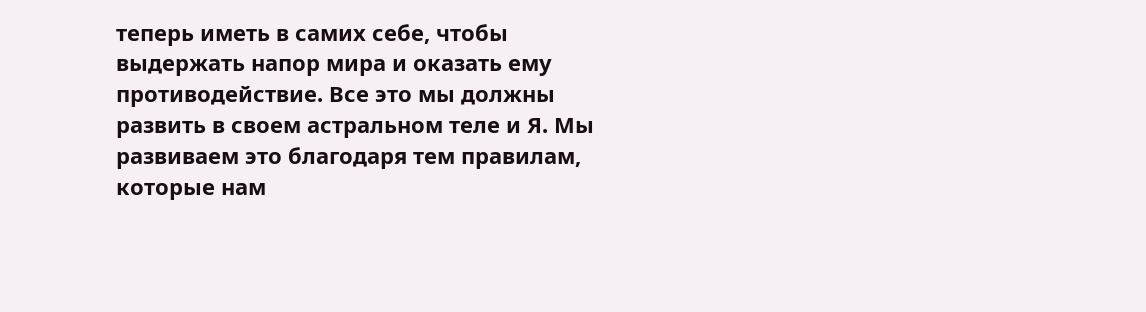теперь иметь в самих себе, чтобы выдержать напор мира и оказать ему противодействие. Все это мы должны развить в своем астральном теле и Я. Мы развиваем это благодаря тем правилам, которые нам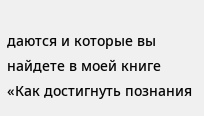даются и которые вы найдете в моей книге «Как достигнуть познания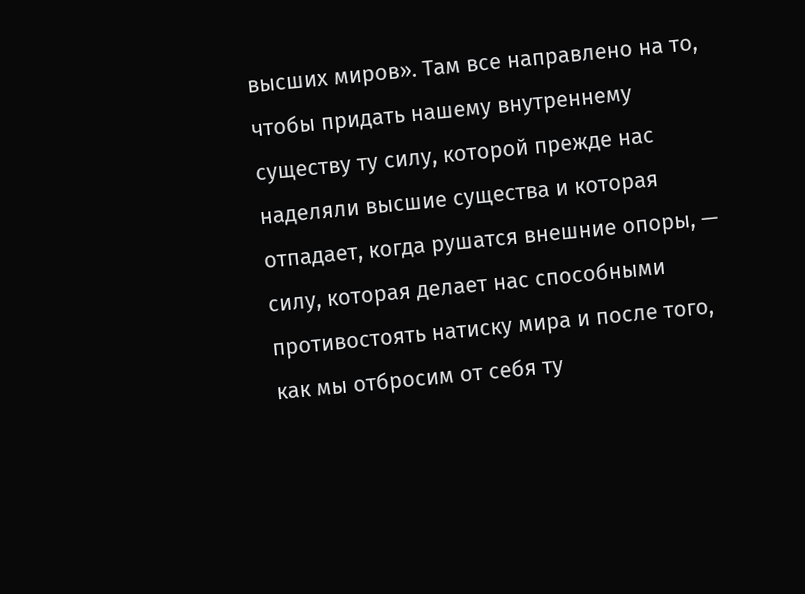высших миров». Там все направлено на то, чтобы придать нашему внутреннему существу ту силу, которой прежде нас наделяли высшие существа и которая отпадает, когда рушатся внешние опоры, — силу, которая делает нас способными противостоять натиску мира и после того, как мы отбросим от себя ту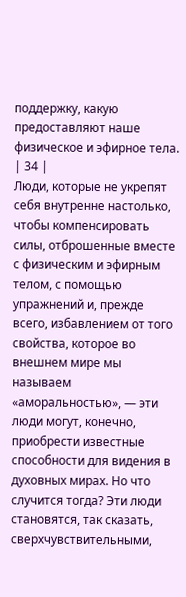поддержку, какую предоставляют наше физическое и эфирное тела. | 34 |
Люди, которые не укрепят себя внутренне настолько, чтобы компенсировать силы, отброшенные вместе с физическим и эфирным телом, с помощью упражнений и, прежде всего, избавлением от того свойства, которое во внешнем мире мы называем «аморальностью», — эти люди могут, конечно, приобрести известные способности для видения в духовных мирах. Но что случится тогда? Эти люди становятся, так сказать, сверхчувствительными,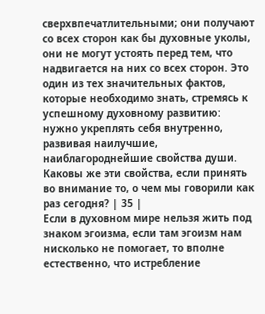сверхвпечатлительными; они получают со всех сторон как бы духовные уколы, они не могут устоять перед тем, что надвигается на них со всех сторон. Это один из тех значительных фактов, которые необходимо знать, стремясь к успешному духовному развитию: нужно укреплять себя внутренно, развивая наилучшие, наиблагороднейшие свойства души. Каковы же эти свойства, если принять во внимание то, о чем мы говорили как раз сегодня? | 35 |
Если в духовном мире нельзя жить под знаком эгоизма, если там эгоизм нам нисколько не помогает, то вполне естественно, что истребление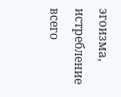эгоизма, истребление всего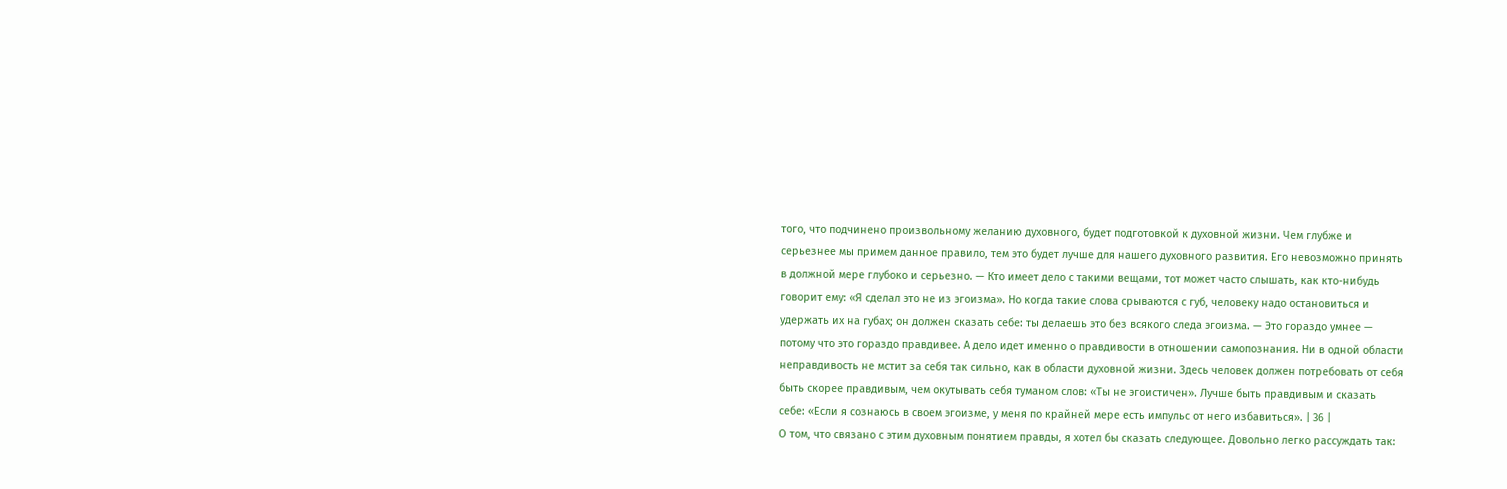того, что подчинено произвольному желанию духовного, будет подготовкой к духовной жизни. Чем глубже и серьезнее мы примем данное правило, тем это будет лучше для нашего духовного развития. Его невозможно принять в должной мере глубоко и серьезно. — Кто имеет дело с такими вещами, тот может часто слышать, как кто-нибудь говорит ему: «Я сделал это не из эгоизма». Но когда такие слова срываются с губ, человеку надо остановиться и удержать их на губах; он должен сказать себе: ты делаешь это без всякого следа эгоизма. — Это гораздо умнее — потому что это гораздо правдивее. А дело идет именно о правдивости в отношении самопознания. Ни в одной области неправдивость не мстит за себя так сильно, как в области духовной жизни. Здесь человек должен потребовать от себя быть скорее правдивым, чем окутывать себя туманом слов: «Ты не эгоистичен». Лучше быть правдивым и сказать себе: «Если я сознаюсь в своем эгоизме, у меня по крайней мере есть импульс от него избавиться». | 36 |
О том, что связано с этим духовным понятием правды, я хотел бы сказать следующее. Довольно легко рассуждать так: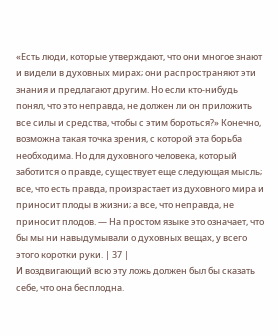«Есть люди, которые утверждают, что они многое знают и видели в духовных мирах; они распространяют эти знания и предлагают другим. Но если кто-нибудь понял, что это неправда, не должен ли он приложить все силы и средства, чтобы с этим бороться?» Конечно, возможна такая точка зрения, с которой эта борьба необходима. Но для духовного человека, который заботится о правде, существует еще следующая мысль; все, что есть правда, произрастает из духовного мира и приносит плоды в жизни; а все, что неправда, не приносит плодов. — На простом языке это означает, что бы мы ни навыдумывали о духовных вещах, у всего этого коротки руки. | 37 |
И воздвигающий всю эту ложь должен был бы сказать себе, что она бесплодна.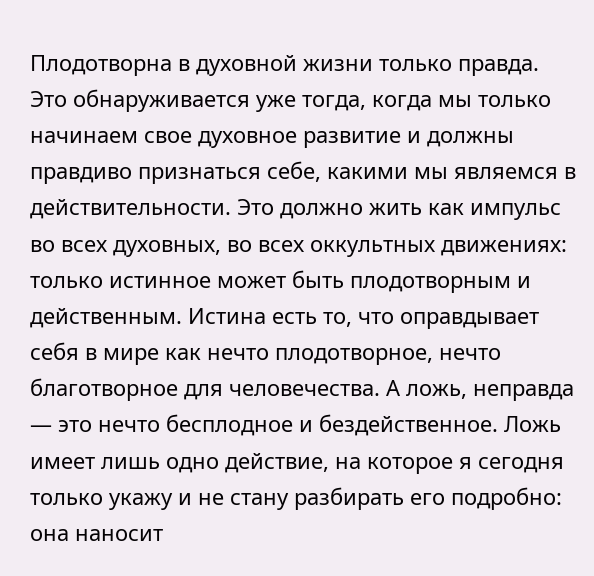Плодотворна в духовной жизни только правда. Это обнаруживается уже тогда, когда мы только начинаем свое духовное развитие и должны правдиво признаться себе, какими мы являемся в действительности. Это должно жить как импульс во всех духовных, во всех оккультных движениях: только истинное может быть плодотворным и действенным. Истина есть то, что оправдывает себя в мире как нечто плодотворное, нечто благотворное для человечества. А ложь, неправда — это нечто бесплодное и бездейственное. Ложь имеет лишь одно действие, на которое я сегодня только укажу и не стану разбирать его подробно: она наносит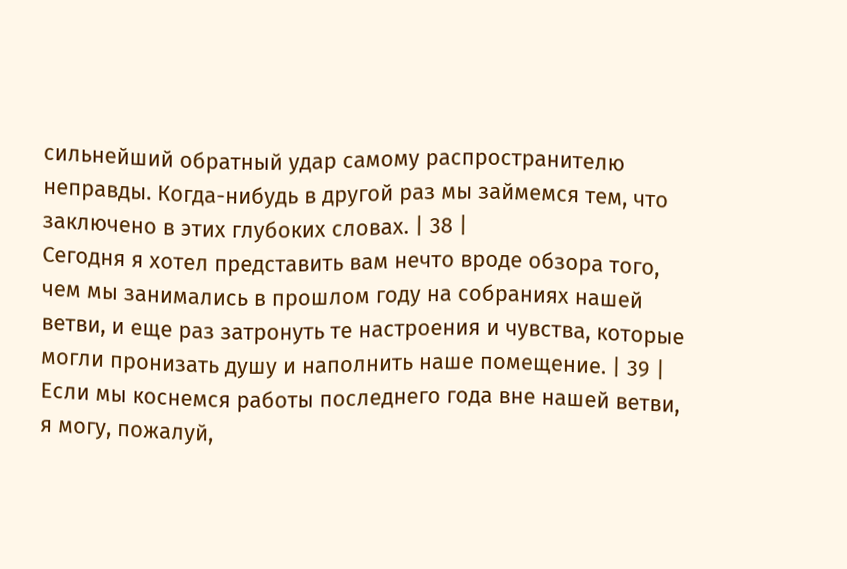сильнейший обратный удар самому распространителю неправды. Когда-нибудь в другой раз мы займемся тем, что заключено в этих глубоких словах. | 38 |
Сегодня я хотел представить вам нечто вроде обзора того, чем мы занимались в прошлом году на собраниях нашей ветви, и еще раз затронуть те настроения и чувства, которые могли пронизать душу и наполнить наше помещение. | 39 |
Если мы коснемся работы последнего года вне нашей ветви, я могу, пожалуй,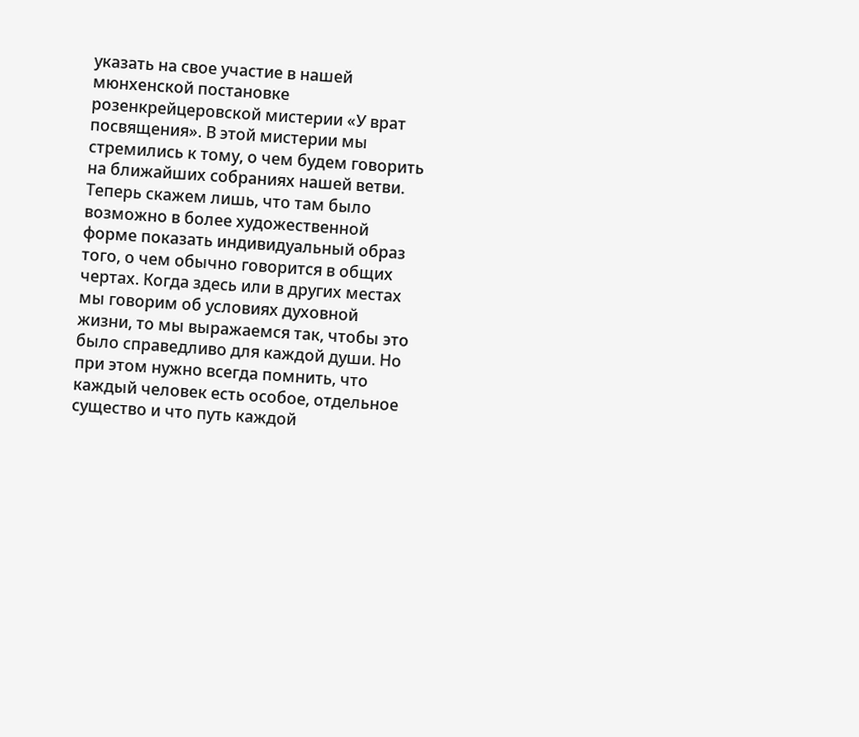указать на свое участие в нашей мюнхенской постановке розенкрейцеровской мистерии «У врат посвящения». В этой мистерии мы стремились к тому, о чем будем говорить на ближайших собраниях нашей ветви. Теперь скажем лишь, что там было возможно в более художественной форме показать индивидуальный образ того, о чем обычно говорится в общих чертах. Когда здесь или в других местах мы говорим об условиях духовной жизни, то мы выражаемся так, чтобы это было справедливо для каждой души. Но при этом нужно всегда помнить, что каждый человек есть особое, отдельное существо и что путь каждой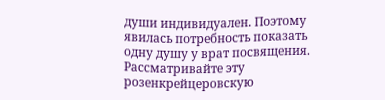души индивидуален. Поэтому явилась потребность показать одну душу у врат посвящения. Рассматривайте эту розенкрейцеровскую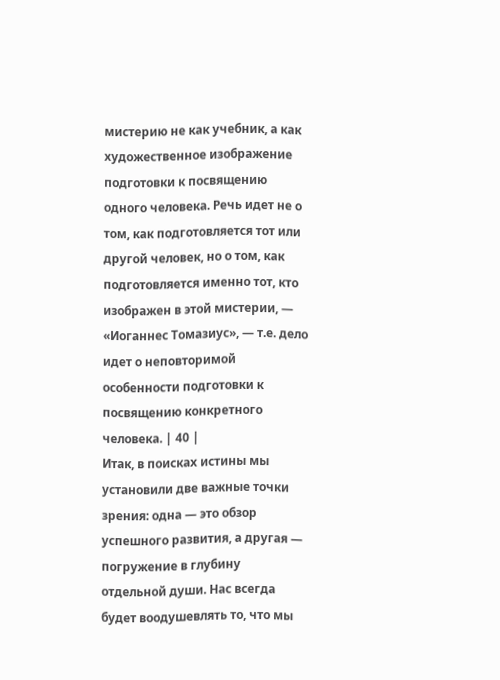мистерию не как учебник, а как художественное изображение подготовки к посвящению одного человека. Речь идет не о том, как подготовляется тот или другой человек, но о том, как подготовляется именно тот, кто изображен в этой мистерии, — «Иоганнес Томазиус», — т.е. дело идет о неповторимой особенности подготовки к посвящению конкретного человека. | 40 |
Итак, в поисках истины мы установили две важные точки зрения: одна — это обзор успешного развития, а другая — погружение в глубину отдельной души. Нас всегда будет воодушевлять то, что мы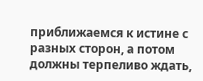приближаемся к истине с разных сторон, а потом должны терпеливо ждать,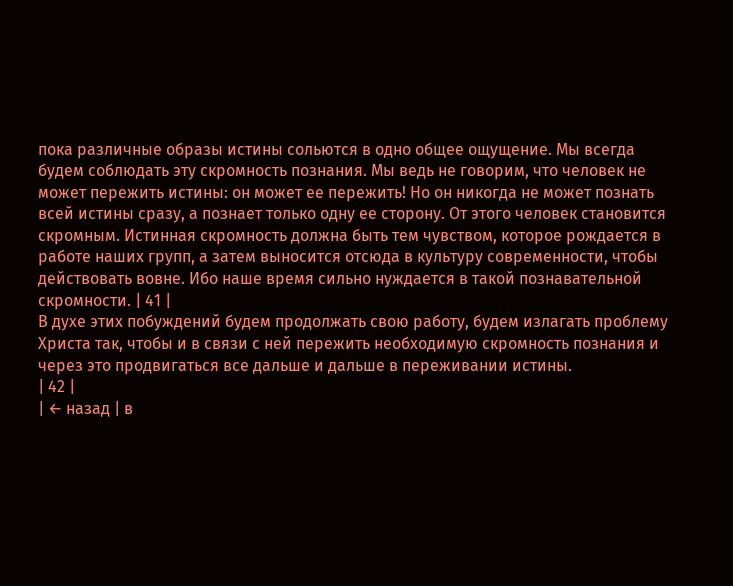пока различные образы истины сольются в одно общее ощущение. Мы всегда будем соблюдать эту скромность познания. Мы ведь не говорим, что человек не может пережить истины: он может ее пережить! Но он никогда не может познать всей истины сразу, а познает только одну ее сторону. От этого человек становится скромным. Истинная скромность должна быть тем чувством, которое рождается в работе наших групп, а затем выносится отсюда в культуру современности, чтобы действовать вовне. Ибо наше время сильно нуждается в такой познавательной скромности. | 41 |
В духе этих побуждений будем продолжать свою работу, будем излагать проблему Христа так, чтобы и в связи с ней пережить необходимую скромность познания и через это продвигаться все дальше и дальше в переживании истины.
| 42 |
| ← назад | в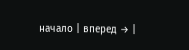начало | вперед → |